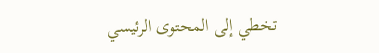تخطي إلى المحتوى الرئيسي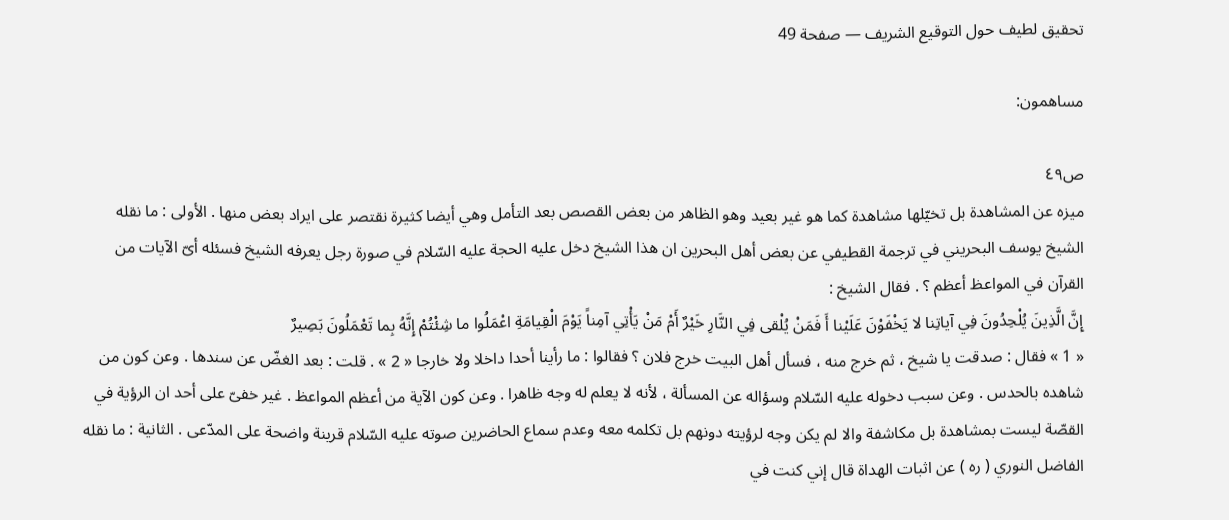تحقيق لطيف حول التوقيع الشريف — صفحة 49

مساهمون:

ص٤٩
ميزه عن المشاهدة بل تخيّلها مشاهدة كما هو غير بعيد وهو الظاهر من بعض القصص بعد التأمل وهي أيضا كثيرة نقتصر على ايراد بعض منها . الأولى : ما نقله الشيخ يوسف البحريني في ترجمة القطيفي عن بعض أهل البحرين ان هذا الشيخ دخل عليه الحجة عليه السّلام في صورة رجل يعرفه الشيخ فسئله أىّ الآيات من القرآن في المواعظ أعظم ؟ . فقال الشيخ :
إِنَّ الَّذِينَ يُلْحِدُونَ فِي آياتِنا لا يَخْفَوْنَ عَلَيْنا أَ فَمَنْ يُلْقى فِي النَّارِ خَيْرٌ أَمْ مَنْ يَأْتِي آمِناً يَوْمَ الْقِيامَةِ اعْمَلُوا ما شِئْتُمْ إِنَّهُ بِما تَعْمَلُونَ بَصِيرٌ
« 1 » فقال : صدقت يا شيخ ، ثم خرج منه ، فسأل أهل البيت خرج فلان ؟ فقالوا : ما رأينا أحدا داخلا ولا خارجا « 2 » . قلت : بعد الغضّ عن سندها . وعن كون من شاهده بالحدس . وعن سبب دخوله عليه السّلام وسؤاله عن المسألة ، لأنه لا يعلم له وجه ظاهرا . وعن كون الآية من أعظم المواعظ . غير خفىّ على أحد ان الرؤية في القصّة ليست بمشاهدة بل مكاشفة والا لم يكن وجه لرؤيته دونهم بل تكلمه معه وعدم سماع الحاضرين صوته عليه السّلام قرينة واضحة على المدّعى . الثانية : ما نقله الفاضل النوري ( ره ) عن اثبات الهداة قال إني كنت في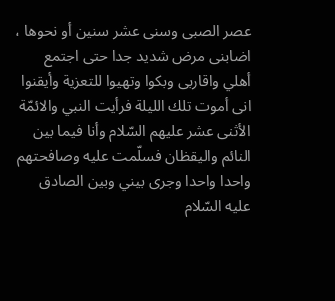عصر الصبى وسنى عشر سنين أو نحوها ، اضابنى مرض شديد جدا حتى اجتمع أهلي واقاربى وبكوا وتهيوا للتعزية وأيقنوا انى أموت تلك الليلة فرأيت النبي والائمّة الأثنى عشر عليهم السّلام وأنا فيما بين النائم واليقظان فسلّمت عليه وصافحتهم واحدا واحدا وجرى بيني وبين الصادق عليه السّلام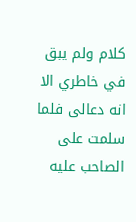كلام ولم يبق في خاطري الا انه دعالى فلما سلمت على الصاحب عليه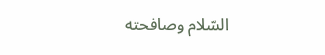السّلام وصافحته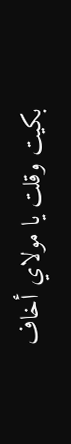بكيت وقلت يا مولاي أخاف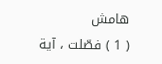هامش
( 1 ) فصّلت ، آية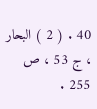40 . ( 2 ) البحار ، ج 53 ، ص 255 .